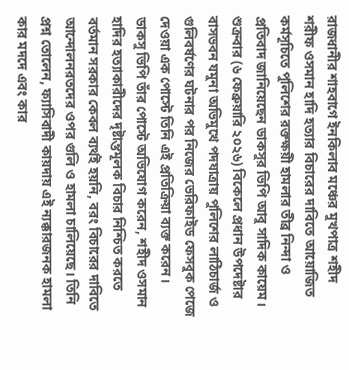রাজধানীর শাহবাগে ইনকিলাব মঞ্চের মুখপাত্র শহীদ শরীফ ওসমান হাদি হত্যার বিচারের দাবিতে আয়োজিত কর্মসূচিতে পুলিশের রক্তক্ষয়ী হামলার তীব্র নিন্দা ও প্রতিবাদ জানিয়েছেন ডাকসুর ভিপি আবু সাদিক কায়েম। শুক্রবার (৬ ফেব্রুয়ারি ২০২৬) বিকেলে প্রধান উপদেষ্টার বাসভবন যমুনা অভিমুখে পদযাত্রায় পুলিশের লাঠিচার্জ ও গুলিবর্ষণের ঘটনার পর নিজের ভেরিফাইড ফেসবুক পেজে দেওয়া এক পোস্টে তিনি এই প্রতিক্রিয়া ব্যক্ত করেন।
ডাকসু ভিপি তাঁর পোস্টে অভিযোগ করেন, শহীদ ওসমান হাদির হত্যাকারীদের দৃষ্টান্তমূলক বিচার নিশ্চিত করতে বর্তমান সরকার কেবল ব্যর্থই হয়নি, বরং বিচারের দাবিতে আন্দোলনরতদের ওপর গুলি ও হামলা চালিয়েছে। তিনি প্রশ্ন তোলেন, ফ্যাসিবাদী কায়দায় এই ন্যক্কারজনক হামলা কার মদদে এবং কার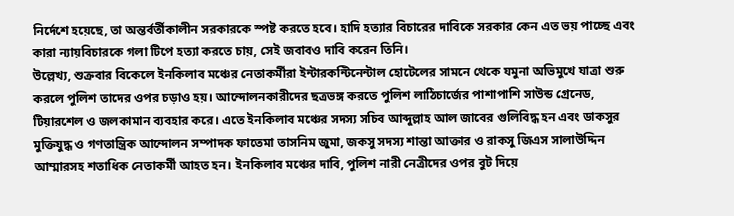নির্দেশে হয়েছে, তা অন্তর্বর্তীকালীন সরকারকে স্পষ্ট করতে হবে। হাদি হত্যার বিচারের দাবিকে সরকার কেন এত ভয় পাচ্ছে এবং কারা ন্যায়বিচারকে গলা টিপে হত্যা করতে চায়, সেই জবাবও দাবি করেন তিনি।
উল্লেখ্য, শুক্রবার বিকেলে ইনকিলাব মঞ্চের নেতাকর্মীরা ইন্টারকন্টিনেন্টাল হোটেলের সামনে থেকে যমুনা অভিমুখে যাত্রা শুরু করলে পুলিশ তাদের ওপর চড়াও হয়। আন্দোলনকারীদের ছত্রভঙ্গ করতে পুলিশ লাঠিচার্জের পাশাপাশি সাউন্ড গ্রেনেড, টিয়ারশেল ও জলকামান ব্যবহার করে। এতে ইনকিলাব মঞ্চের সদস্য সচিব আব্দুল্লাহ আল জাবের গুলিবিদ্ধ হন এবং ডাকসুর মুক্তিযুদ্ধ ও গণতান্ত্রিক আন্দোলন সম্পাদক ফাতেমা তাসনিম জুমা, জকসু সদস্য শান্তা আক্তার ও রাকসু জিএস সালাউদ্দিন আম্মারসহ শতাধিক নেতাকর্মী আহত হন। ইনকিলাব মঞ্চের দাবি, পুলিশ নারী নেত্রীদের ওপর বুট দিয়ে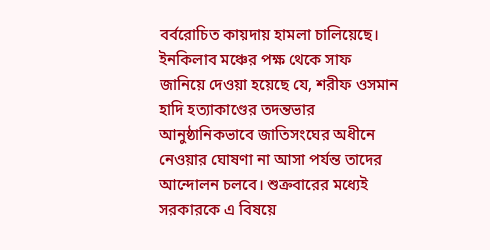বর্বরোচিত কায়দায় হামলা চালিয়েছে।
ইনকিলাব মঞ্চের পক্ষ থেকে সাফ জানিয়ে দেওয়া হয়েছে যে, শরীফ ওসমান হাদি হত্যাকাণ্ডের তদন্তভার আনুষ্ঠানিকভাবে জাতিসংঘের অধীনে নেওয়ার ঘোষণা না আসা পর্যন্ত তাদের আন্দোলন চলবে। শুক্রবারের মধ্যেই সরকারকে এ বিষয়ে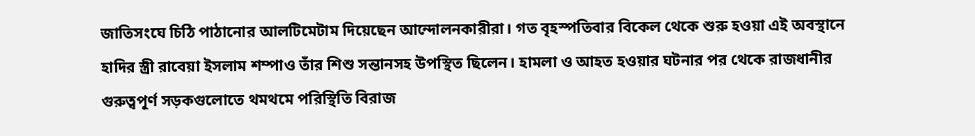জাতিসংঘে চিঠি পাঠানোর আলটিমেটাম দিয়েছেন আন্দোলনকারীরা। গত বৃহস্পতিবার বিকেল থেকে শুরু হওয়া এই অবস্থানে হাদির স্ত্রী রাবেয়া ইসলাম শম্পাও তাঁর শিশু সন্তানসহ উপস্থিত ছিলেন। হামলা ও আহত হওয়ার ঘটনার পর থেকে রাজধানীর গুরুত্বপূর্ণ সড়কগুলোতে থমথমে পরিস্থিতি বিরাজ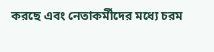করছে এবং নেতাকর্মীদের মধ্যে চরম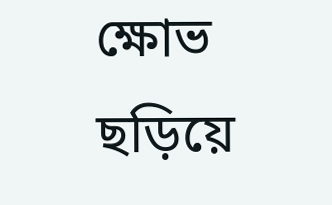ক্ষোভ ছড়িয়ে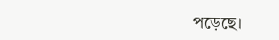পড়েছে।